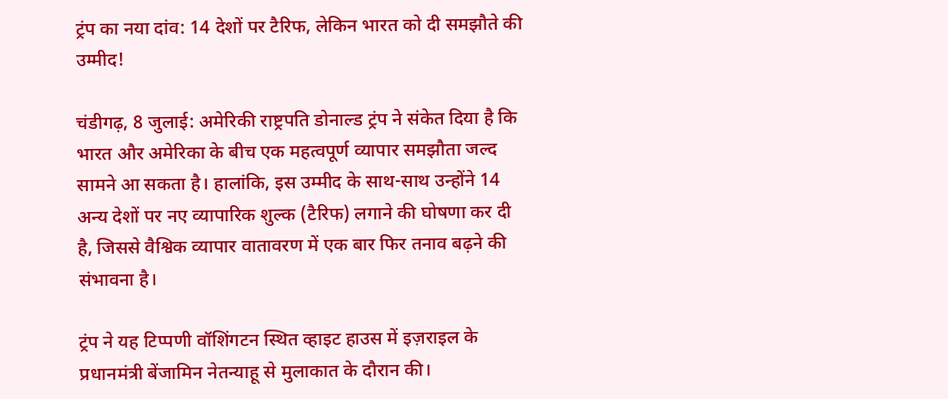ट्रंप का नया दांव: 14 देशों पर टैरिफ, लेकिन भारत को दी समझौते की उम्मीद!

चंडीगढ़, 8 जुलाई: अमेरिकी राष्ट्रपति डोनाल्ड ट्रंप ने संकेत दिया है कि भारत और अमेरिका के बीच एक महत्वपूर्ण व्यापार समझौता जल्द सामने आ सकता है। हालांकि, इस उम्मीद के साथ-साथ उन्होंने 14 अन्य देशों पर नए व्यापारिक शुल्क (टैरिफ) लगाने की घोषणा कर दी है, जिससे वैश्विक व्यापार वातावरण में एक बार फिर तनाव बढ़ने की संभावना है।

ट्रंप ने यह टिप्पणी वॉशिंगटन स्थित व्हाइट हाउस में इज़राइल के प्रधानमंत्री बेंजामिन नेतन्याहू से मुलाकात के दौरान की।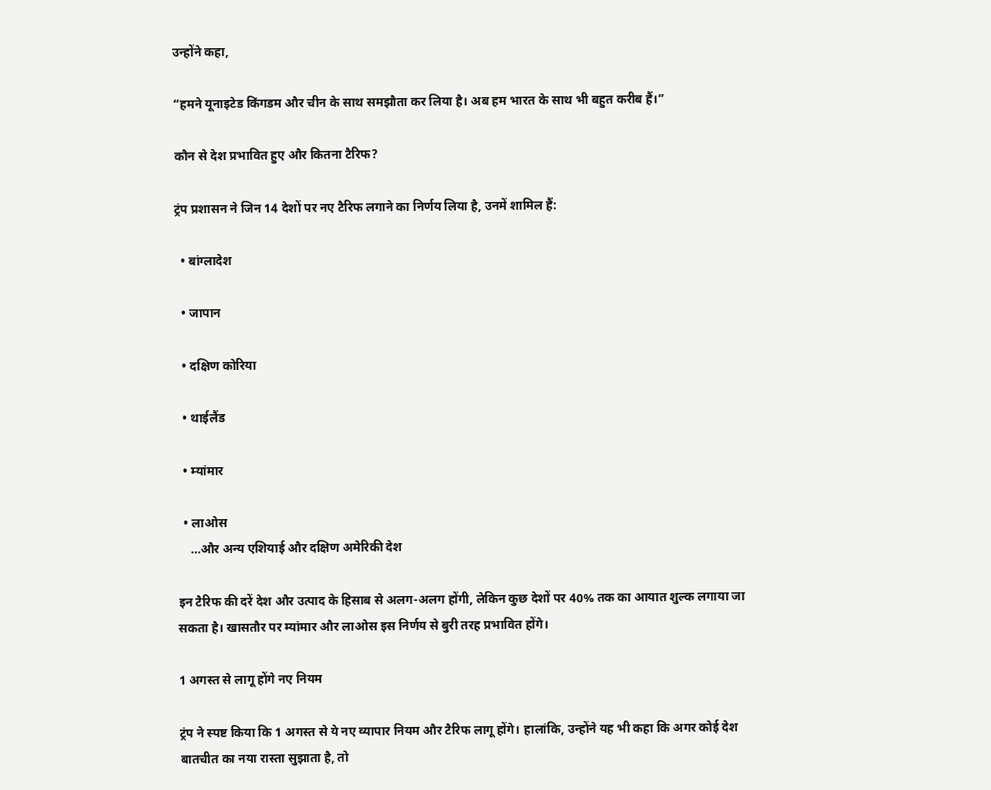उन्होंने कहा,

“हमने यूनाइटेड किंगडम और चीन के साथ समझौता कर लिया है। अब हम भारत के साथ भी बहुत करीब हैं।”

कौन से देश प्रभावित हुए और कितना टैरिफ?

ट्रंप प्रशासन ने जिन 14 देशों पर नए टैरिफ लगाने का निर्णय लिया है, उनमें शामिल हैं:

  • बांग्लादेश

  • जापान

  • दक्षिण कोरिया

  • थाईलैंड

  • म्यांमार

  • लाओस
    …और अन्य एशियाई और दक्षिण अमेरिकी देश

इन टैरिफ की दरें देश और उत्पाद के हिसाब से अलग-अलग होंगी, लेकिन कुछ देशों पर 40% तक का आयात शुल्क लगाया जा सकता है। खासतौर पर म्यांमार और लाओस इस निर्णय से बुरी तरह प्रभावित होंगे।

1 अगस्त से लागू होंगे नए नियम

ट्रंप ने स्पष्ट किया कि 1 अगस्त से ये नए व्यापार नियम और टैरिफ लागू होंगे। हालांकि, उन्होंने यह भी कहा कि अगर कोई देश बातचीत का नया रास्ता सुझाता है, तो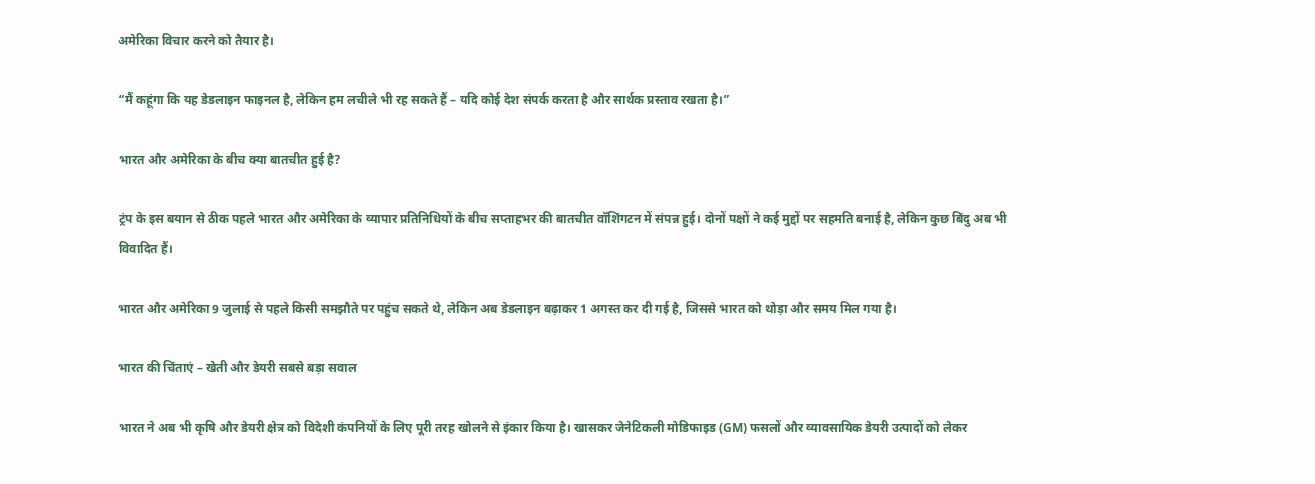अमेरिका विचार करने को तैयार है।

“मैं कहूंगा कि यह डेडलाइन फाइनल है, लेकिन हम लचीले भी रह सकते हैं – यदि कोई देश संपर्क करता है और सार्थक प्रस्ताव रखता है।”

भारत और अमेरिका के बीच क्या बातचीत हुई है?

ट्रंप के इस बयान से ठीक पहले भारत और अमेरिका के व्यापार प्रतिनिधियों के बीच सप्ताहभर की बातचीत वॉशिंगटन में संपन्न हुई। दोनों पक्षों ने कई मुद्दों पर सहमति बनाई है, लेकिन कुछ बिंदु अब भी विवादित हैं।

भारत और अमेरिका 9 जुलाई से पहले किसी समझौते पर पहुंच सकते थे, लेकिन अब डेडलाइन बढ़ाकर 1 अगस्त कर दी गई है, जिससे भारत को थोड़ा और समय मिल गया है।

भारत की चिंताएं – खेती और डेयरी सबसे बड़ा सवाल

भारत ने अब भी कृषि और डेयरी क्षेत्र को विदेशी कंपनियों के लिए पूरी तरह खोलने से इंकार किया है। खासकर जेनेटिकली मोडिफाइड (GM) फसलों और व्यावसायिक डेयरी उत्पादों को लेकर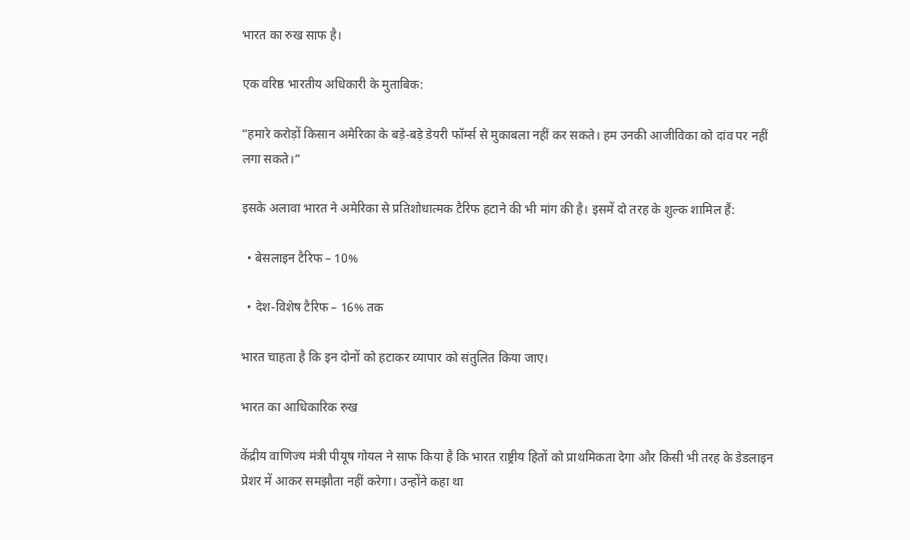भारत का रुख साफ है।

एक वरिष्ठ भारतीय अधिकारी के मुताबिक:

“हमारे करोड़ों किसान अमेरिका के बड़े-बड़े डेयरी फॉर्म्स से मुकाबला नहीं कर सकते। हम उनकी आजीविका को दांव पर नहीं लगा सकते।”

इसके अलावा भारत ने अमेरिका से प्रतिशोधात्मक टैरिफ हटाने की भी मांग की है। इसमें दो तरह के शुल्क शामिल हैं:

  • बेसलाइन टैरिफ – 10%

  • देश-विशेष टैरिफ – 16% तक

भारत चाहता है कि इन दोनों को हटाकर व्यापार को संतुलित किया जाए।

भारत का आधिकारिक रुख

केंद्रीय वाणिज्य मंत्री पीयूष गोयल ने साफ किया है कि भारत राष्ट्रीय हितों को प्राथमिकता देगा और किसी भी तरह के डेडलाइन प्रेशर में आकर समझौता नहीं करेगा। उन्होंने कहा था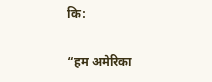कि:

“हम अमेरिका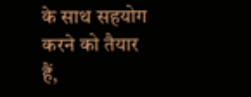के साथ सहयोग करने को तैयार हैं,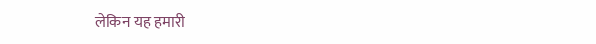लेकिन यह हमारी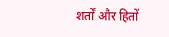शर्तों और हितों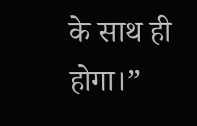के साथ ही होगा।”